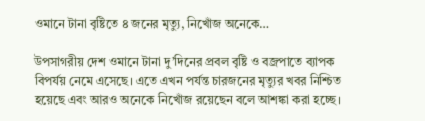ওমানে টানা বৃষ্টিতে ৪ জনের মৃত্যু, নিখোঁজ অনেকে…

উপসাগরীয় দেশ ওমানে টানা দু’দিনের প্রবল বৃষ্টি ও বজ্রপাতে ব্যাপক বিপর্যয় নেমে এসেছে। এতে এখন পর্যন্ত চারজনের মৃত্যুর খবর নিশ্চিত হয়েছে এবং আরও অনেকে নিখোঁজ রয়েছেন বলে আশঙ্কা করা হচ্ছে।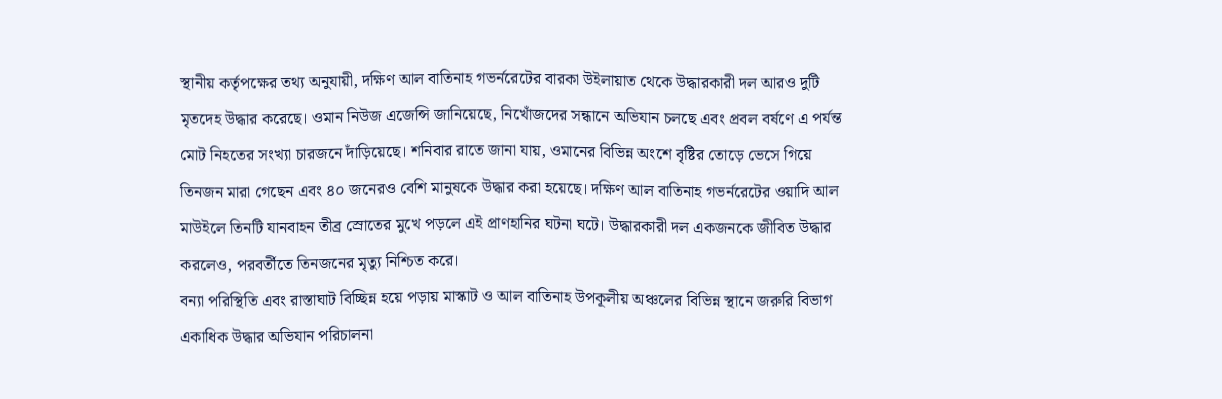স্থানীয় কর্তৃপক্ষের তথ্য অনুযায়ী, দক্ষিণ আল বাতিনাহ গভর্নরেটের বারকা উইলায়াত থেকে উদ্ধারকারী দল আরও দুটি মৃতদেহ উদ্ধার করেছে। ওমান নিউজ এজেন্সি জানিয়েছে, নিখোঁজদের সন্ধানে অভিযান চলছে এবং প্রবল বর্ষণে এ পর্যন্ত মোট নিহতের সংখ্যা চারজনে দাঁড়িয়েছে। শনিবার রাতে জানা যায়, ওমানের বিভিন্ন অংশে বৃষ্টির তোড়ে ভেসে গিয়ে তিনজন মারা গেছেন এবং ৪০ জনেরও বেশি মানুষকে উদ্ধার করা হয়েছে। দক্ষিণ আল বাতিনাহ গভর্নরেটের ওয়াদি আল মাউইলে তিনটি যানবাহন তীব্র স্রোতের মুখে পড়লে এই প্রাণহানির ঘটনা ঘটে। উদ্ধারকারী দল একজনকে জীবিত উদ্ধার করলেও, পরবর্তীতে তিনজনের মৃত্যু নিশ্চিত করে।
বন্যা পরিস্থিতি এবং রাস্তাঘাট বিচ্ছিন্ন হয়ে পড়ায় মাস্কাট ও আল বাতিনাহ উপকূলীয় অঞ্চলের বিভিন্ন স্থানে জরুরি বিভাগ একাধিক উদ্ধার অভিযান পরিচালনা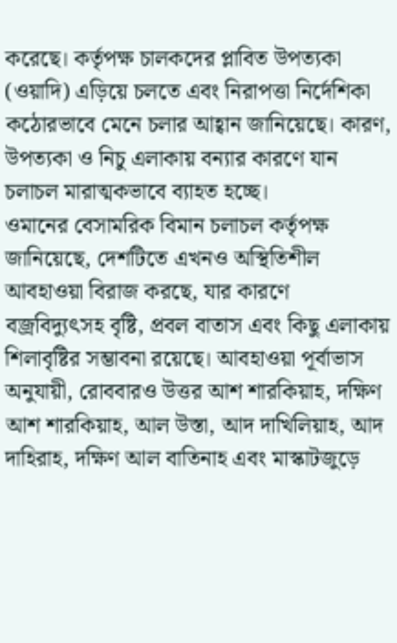করেছে। কর্তৃপক্ষ চালকদের প্লাবিত উপত্যকা (ওয়াদি) এড়িয়ে চলতে এবং নিরাপত্তা নির্দেশিকা কঠোরভাবে মেনে চলার আহ্বান জানিয়েছে। কারণ, উপত্যকা ও নিচু এলাকায় বন্যার কারণে যান চলাচল মারাত্মকভাবে ব্যাহত হচ্ছে।
ওমানের বেসামরিক বিমান চলাচল কর্তৃপক্ষ জানিয়েছে, দেশটিতে এখনও অস্থিতিশীল আবহাওয়া বিরাজ করছে, যার কারণে বজ্রবিদ্যুৎসহ বৃষ্টি, প্রবল বাতাস এবং কিছু এলাকায় শিলাবৃষ্টির সম্ভাবনা রয়েছে। আবহাওয়া পূর্বাভাস অনুযায়ী, রোববারও উত্তর আশ শারকিয়াহ, দক্ষিণ আশ শারকিয়াহ, আল উস্তা, আদ দাখিলিয়াহ, আদ দাহিরাহ, দক্ষিণ আল বাতিনাহ এবং মাস্কাটজুড়ে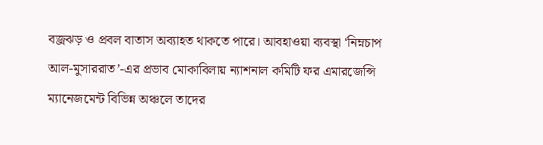বজ্রঝড় ও প্রবল বাতাস অব্যাহত থাকতে পারে। আবহাওয়া ব্যবস্থা ‘নিম্নচাপ আল-মুসাররাত’-এর প্রভাব মোকাবিলায় ন্যাশনাল কমিটি ফর এমারজেন্সি ম্যানেজমেন্ট বিভিন্ন অঞ্চলে তাদের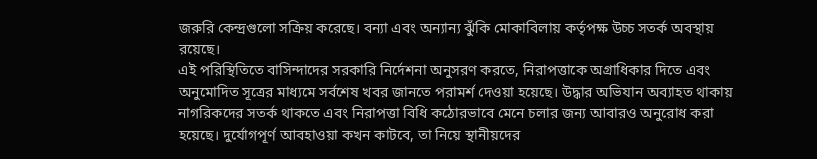জরুরি কেন্দ্রগুলো সক্রিয় করেছে। বন্যা এবং অন্যান্য ঝুঁকি মোকাবিলায় কর্তৃপক্ষ উচ্চ সতর্ক অবস্থায় রয়েছে।
এই পরিস্থিতিতে বাসিন্দাদের সরকারি নির্দেশনা অনুসরণ করতে, নিরাপত্তাকে অগ্রাধিকার দিতে এবং অনুমোদিত সূত্রের মাধ্যমে সর্বশেষ খবর জানতে পরামর্শ দেওয়া হয়েছে। উদ্ধার অভিযান অব্যাহত থাকায় নাগরিকদের সতর্ক থাকতে এবং নিরাপত্তা বিধি কঠোরভাবে মেনে চলার জন্য আবারও অনুরোধ করা হয়েছে। দুর্যোগপূর্ণ আবহাওয়া কখন কাটবে, তা নিয়ে স্থানীয়দের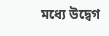মধ্যে উদ্বেগ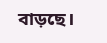বাড়ছে।